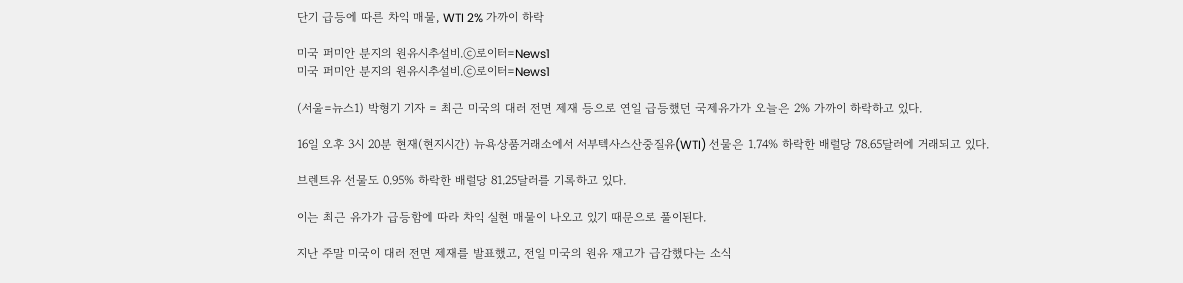단기 급등에 따른 차익 매물, WTI 2% 가까이 하락

미국 퍼미안 분지의 원유시추설비.ⓒ로이터=News1
미국 퍼미안 분지의 원유시추설비.ⓒ로이터=News1

(서울=뉴스1) 박형기 기자 = 최근 미국의 대러 전면 제재 등으로 연일 급등했던 국제유가가 오늘은 2% 가까이 하락하고 있다.

16일 오후 3시 20분 현재(현지시간) 뉴욕상품거래소에서 서부텍사스산중질유(WTI) 선물은 1.74% 하락한 배럴당 78.65달러에 거래되고 있다.

브렌트유 선물도 0.95% 하락한 배럴당 81.25달러를 기록하고 있다.

이는 최근 유가가 급등함에 따라 차익 실현 매물이 나오고 있기 때문으로 풀이된다.

지난 주말 미국이 대러 전면 제재를 발표했고, 전일 미국의 원유 재고가 급감했다는 소식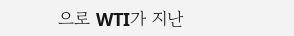으로 WTI가 지난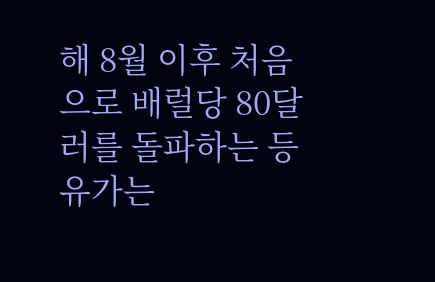해 8월 이후 처음으로 배럴당 80달러를 돌파하는 등 유가는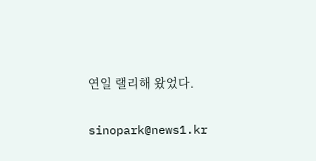연일 랠리해 왔었다.

sinopark@news1.kr